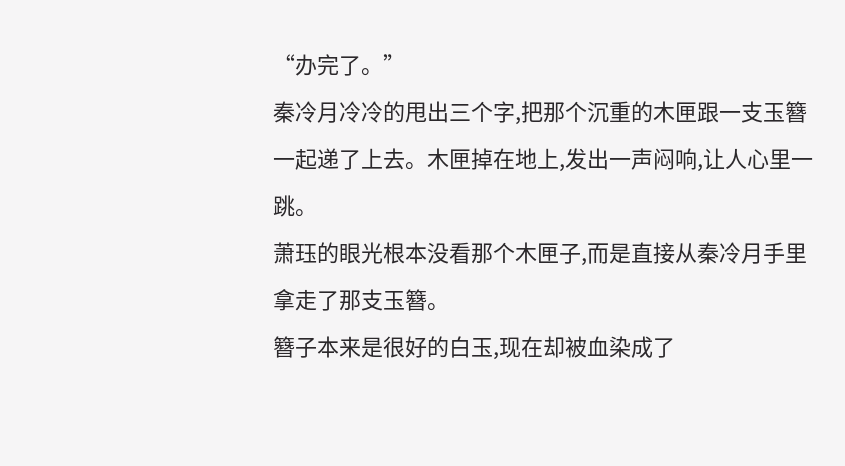“办完了。”
秦冷月冷冷的甩出三个字,把那个沉重的木匣跟一支玉簪一起递了上去。木匣掉在地上,发出一声闷响,让人心里一跳。
萧珏的眼光根本没看那个木匣子,而是直接从秦冷月手里拿走了那支玉簪。
簪子本来是很好的白玉,现在却被血染成了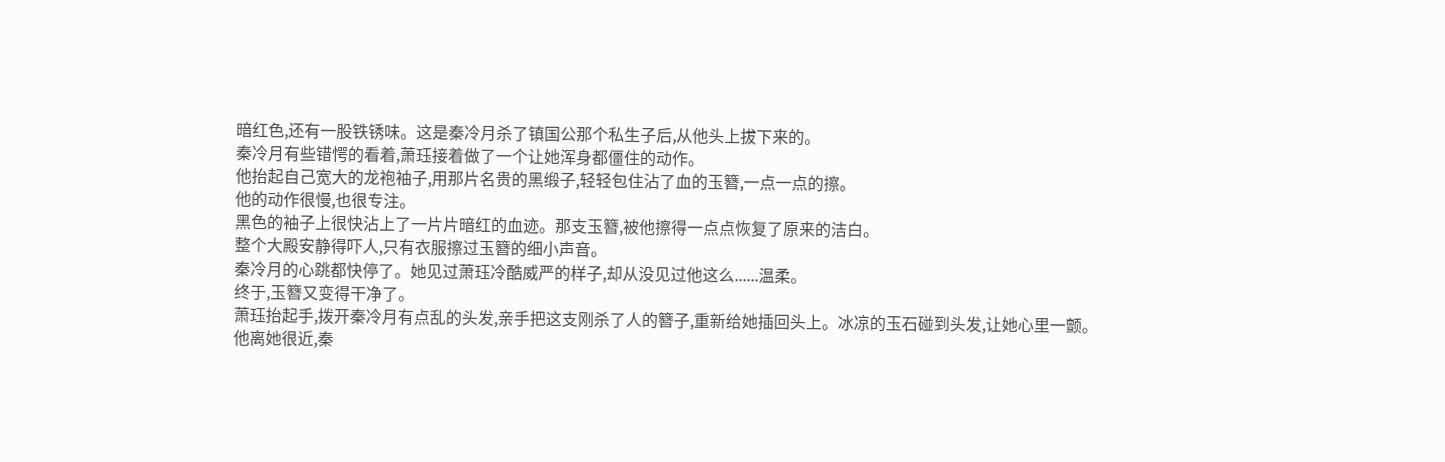暗红色,还有一股铁锈味。这是秦冷月杀了镇国公那个私生子后,从他头上拔下来的。
秦冷月有些错愕的看着,萧珏接着做了一个让她浑身都僵住的动作。
他抬起自己宽大的龙袍袖子,用那片名贵的黑缎子,轻轻包住沾了血的玉簪,一点一点的擦。
他的动作很慢,也很专注。
黑色的袖子上很快沾上了一片片暗红的血迹。那支玉簪,被他擦得一点点恢复了原来的洁白。
整个大殿安静得吓人,只有衣服擦过玉簪的细小声音。
秦冷月的心跳都快停了。她见过萧珏冷酷威严的样子,却从没见过他这么......温柔。
终于,玉簪又变得干净了。
萧珏抬起手,拨开秦冷月有点乱的头发,亲手把这支刚杀了人的簪子,重新给她插回头上。冰凉的玉石碰到头发,让她心里一颤。
他离她很近,秦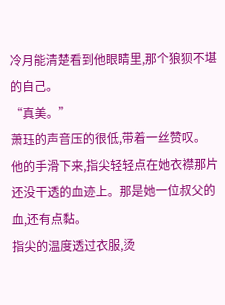冷月能清楚看到他眼睛里,那个狼狈不堪的自己。
“真美。”
萧珏的声音压的很低,带着一丝赞叹。
他的手滑下来,指尖轻轻点在她衣襟那片还没干透的血迹上。那是她一位叔父的血,还有点黏。
指尖的温度透过衣服,烫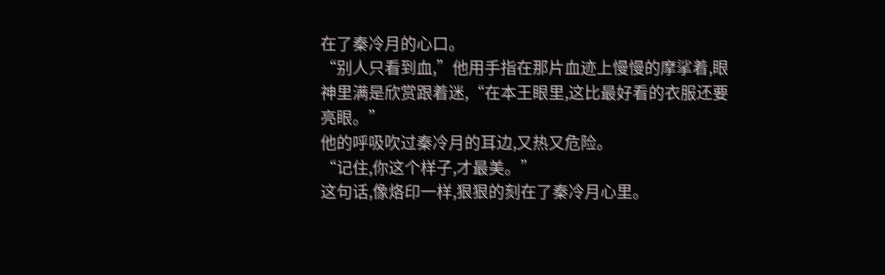在了秦冷月的心口。
“别人只看到血,”他用手指在那片血迹上慢慢的摩挲着,眼神里满是欣赏跟着迷,“在本王眼里,这比最好看的衣服还要亮眼。”
他的呼吸吹过秦冷月的耳边,又热又危险。
“记住,你这个样子,才最美。”
这句话,像烙印一样,狠狠的刻在了秦冷月心里。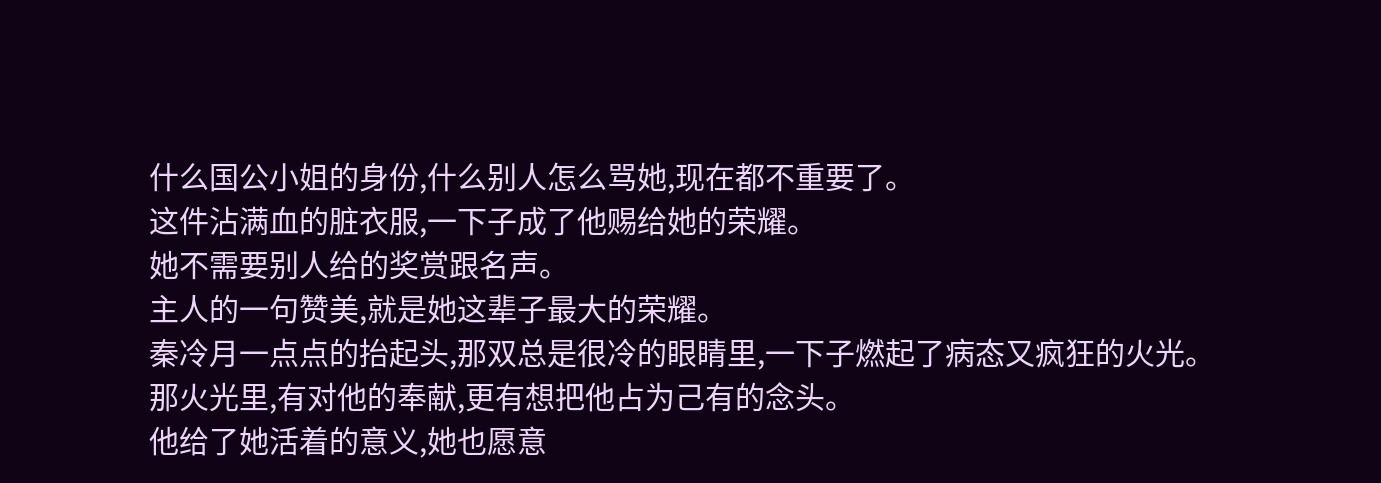什么国公小姐的身份,什么别人怎么骂她,现在都不重要了。
这件沾满血的脏衣服,一下子成了他赐给她的荣耀。
她不需要别人给的奖赏跟名声。
主人的一句赞美,就是她这辈子最大的荣耀。
秦冷月一点点的抬起头,那双总是很冷的眼睛里,一下子燃起了病态又疯狂的火光。
那火光里,有对他的奉献,更有想把他占为己有的念头。
他给了她活着的意义,她也愿意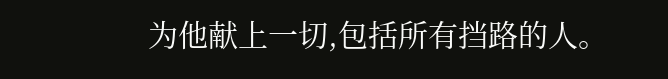为他献上一切,包括所有挡路的人。